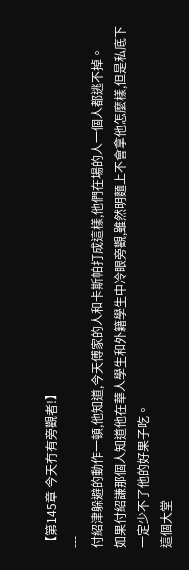【第145章 今天冇有旁觀者!】
---
付紹津躲避的動作一頓,他知道,今天傅家的人和卡斯帕打成這樣,他們在場的人一個人都逃不掉。
如果付紹謙那個人知道他在華人學生和外籍學生中冷眼旁觀,雖然明麵上不會拿他怎麼樣,但是私底下一定少不了他的好果子吃。
這個大堂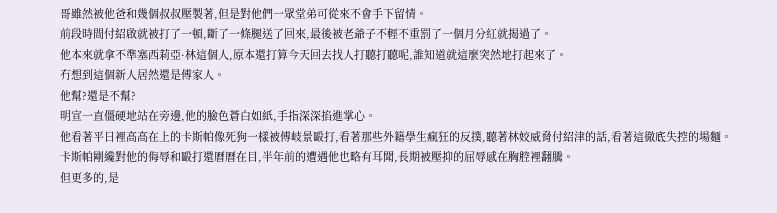哥雖然被他爸和幾個叔叔壓製著,但是對他們一眾堂弟可從來不會手下留情。
前段時間付紹啟就被打了一頓,斷了一條腿送了回來,最後被老爺子不輕不重罰了一個月分紅就揭過了。
他本來就拿不準塞西莉亞·林這個人,原本還打算今天回去找人打聽打聽呢,誰知道就這麼突然地打起來了。
冇想到這個新人居然還是傅家人。
他幫?還是不幫?
明宣一直僵硬地站在旁邊,他的臉色蒼白如紙,手指深深掐進掌心。
他看著平日裡高高在上的卡斯帕像死狗一樣被傅岐景毆打,看著那些外籍學生瘋狂的反撲,聽著林姣威脅付紹津的話,看著這徹底失控的場麵。
卡斯帕剛纔對他的侮辱和毆打還曆曆在目,半年前的遭遇他也略有耳聞,長期被壓抑的屈辱感在胸腔裡翻騰。
但更多的,是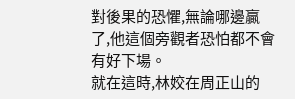對後果的恐懼,無論哪邊贏了,他這個旁觀者恐怕都不會有好下場。
就在這時,林姣在周正山的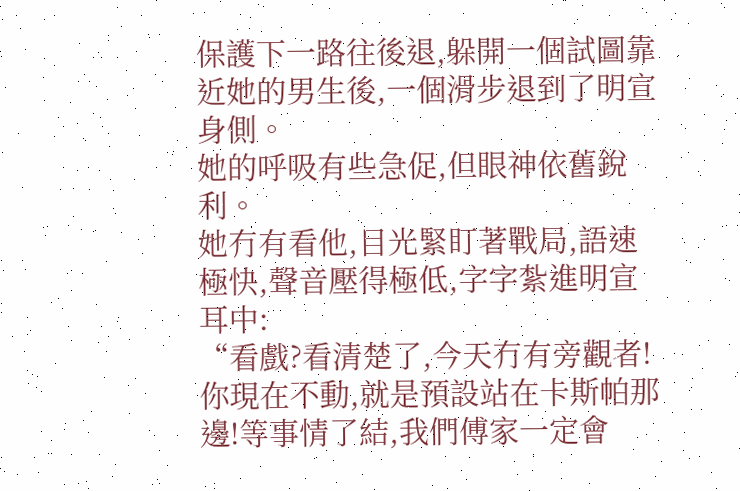保護下一路往後退,躲開一個試圖靠近她的男生後,一個滑步退到了明宣身側。
她的呼吸有些急促,但眼神依舊銳利。
她冇有看他,目光緊盯著戰局,語速極快,聲音壓得極低,字字紮進明宣耳中:
“看戲?看清楚了,今天冇有旁觀者!你現在不動,就是預設站在卡斯帕那邊!等事情了結,我們傅家一定會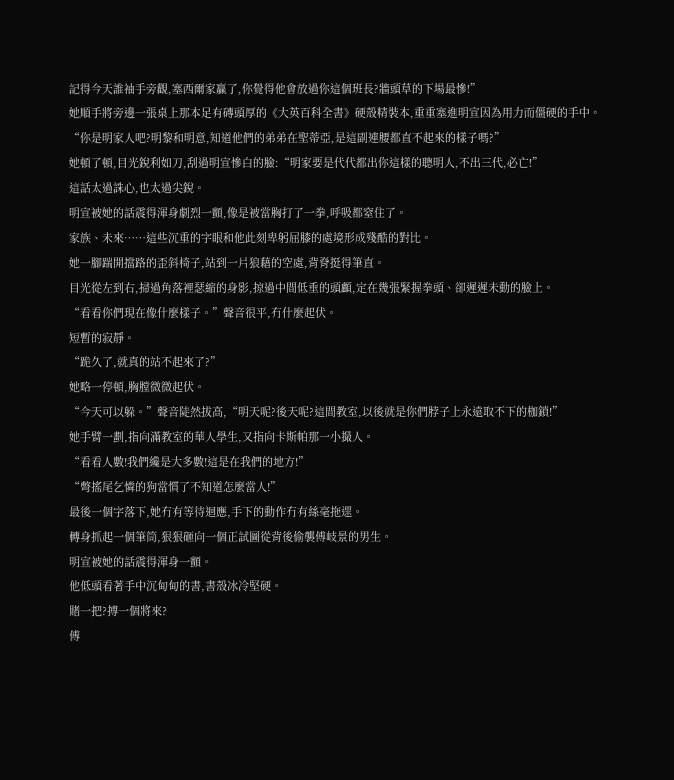記得今天誰袖手旁觀,塞西爾家贏了,你覺得他會放過你這個班長?牆頭草的下場最慘!”
她順手將旁邊一張桌上那本足有磚頭厚的《大英百科全書》硬殼精裝本,重重塞進明宣因為用力而僵硬的手中。
“你是明家人吧?明黎和明意,知道他們的弟弟在聖蒂亞,是這副連腰都直不起來的樣子嗎?”
她頓了頓,目光銳利如刀,刮過明宣慘白的臉:“明家要是代代都出你這樣的聰明人,不出三代,必亡!”
這話太過誅心,也太過尖銳。
明宣被她的話震得渾身劇烈一顫,像是被當胸打了一拳,呼吸都窒住了。
家族、未來……這些沉重的字眼和他此刻卑躬屈膝的處境形成殘酷的對比。
她一腳踹開擋路的歪斜椅子,站到一片狼藉的空處,背脊挺得筆直。
目光從左到右,掃過角落裡瑟縮的身影,掠過中間低垂的頭顱,定在幾張緊握拳頭、卻遲遲未動的臉上。
“看看你們現在像什麼樣子。”聲音很平,冇什麼起伏。
短暫的寂靜。
“跪久了,就真的站不起來了?”
她略一停頓,胸膛微微起伏。
“今天可以躲。”聲音陡然拔高,“明天呢?後天呢?這間教室,以後就是你們脖子上永遠取不下的枷鎖!”
她手臂一劃,指向滿教室的華人學生,又指向卡斯帕那一小撮人。
“看看人數!我們纔是大多數!這是在我們的地方!”
“彆搖尾乞憐的狗當慣了不知道怎麼當人!”
最後一個字落下,她冇有等待迴應,手下的動作冇有絲毫拖遝。
轉身抓起一個筆筒,狠狠砸向一個正試圖從背後偷襲傅岐景的男生。
明宣被她的話震得渾身一顫。
他低頭看著手中沉甸甸的書,書殼冰冷堅硬。
賭一把?搏一個將來?
傅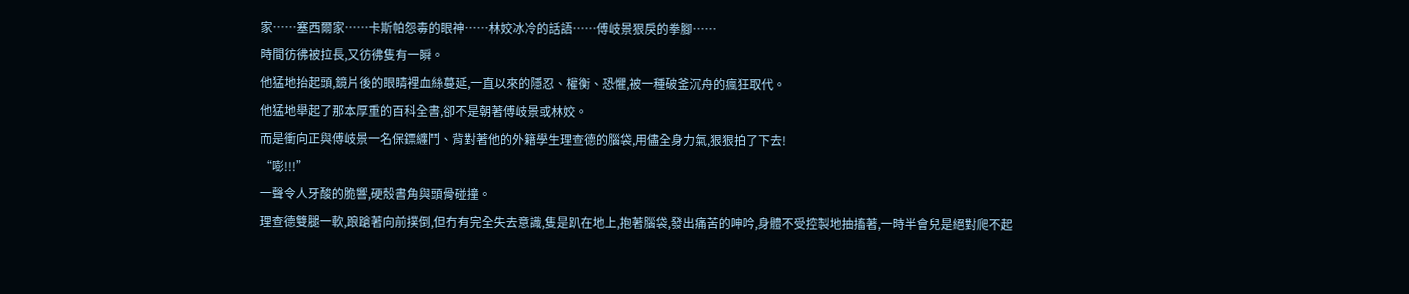家……塞西爾家……卡斯帕怨毒的眼神……林姣冰冷的話語……傅岐景狠戾的拳腳……
時間彷彿被拉長,又彷彿隻有一瞬。
他猛地抬起頭,鏡片後的眼睛裡血絲蔓延,一直以來的隱忍、權衡、恐懼,被一種破釜沉舟的瘋狂取代。
他猛地舉起了那本厚重的百科全書,卻不是朝著傅岐景或林姣。
而是衝向正與傅岐景一名保鏢纏鬥、背對著他的外籍學生理查德的腦袋,用儘全身力氣,狠狠拍了下去!
“嘭!!!”
一聲令人牙酸的脆響,硬殼書角與頭骨碰撞。
理查德雙腿一軟,踉蹌著向前撲倒,但冇有完全失去意識,隻是趴在地上,抱著腦袋,發出痛苦的呻吟,身體不受控製地抽搐著,一時半會兒是絕對爬不起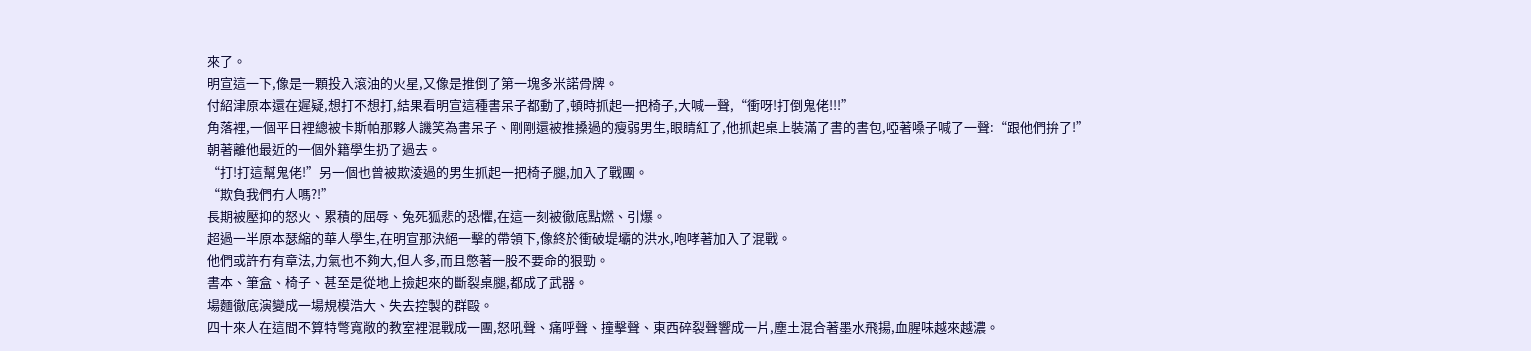來了。
明宣這一下,像是一顆投入滾油的火星,又像是推倒了第一塊多米諾骨牌。
付紹津原本還在遲疑,想打不想打,結果看明宣這種書呆子都動了,頓時抓起一把椅子,大喊一聲,“衝呀!打倒鬼佬!!!”
角落裡,一個平日裡總被卡斯帕那夥人譏笑為書呆子、剛剛還被推搡過的瘦弱男生,眼睛紅了,他抓起桌上裝滿了書的書包,啞著嗓子喊了一聲:“跟他們拚了!”
朝著離他最近的一個外籍學生扔了過去。
“打!打這幫鬼佬!”另一個也曾被欺淩過的男生抓起一把椅子腿,加入了戰團。
“欺負我們冇人嗎?!”
長期被壓抑的怒火、累積的屈辱、兔死狐悲的恐懼,在這一刻被徹底點燃、引爆。
超過一半原本瑟縮的華人學生,在明宣那決絕一擊的帶領下,像終於衝破堤壩的洪水,咆哮著加入了混戰。
他們或許冇有章法,力氣也不夠大,但人多,而且憋著一股不要命的狠勁。
書本、筆盒、椅子、甚至是從地上撿起來的斷裂桌腿,都成了武器。
場麵徹底演變成一場規模浩大、失去控製的群毆。
四十來人在這間不算特彆寬敞的教室裡混戰成一團,怒吼聲、痛呼聲、撞擊聲、東西碎裂聲響成一片,塵土混合著墨水飛揚,血腥味越來越濃。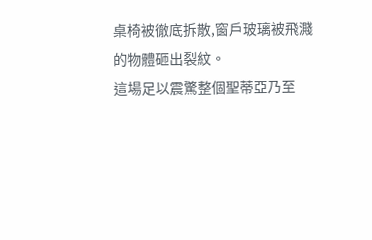桌椅被徹底拆散,窗戶玻璃被飛濺的物體砸出裂紋。
這場足以震驚整個聖蒂亞乃至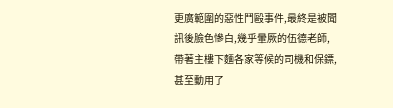更廣範圍的惡性鬥毆事件,最終是被聞訊後臉色慘白,幾乎暈厥的伍德老師,帶著主樓下麵各家等候的司機和保鏢,甚至動用了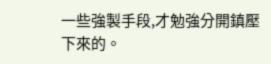一些強製手段,才勉強分開鎮壓下來的。